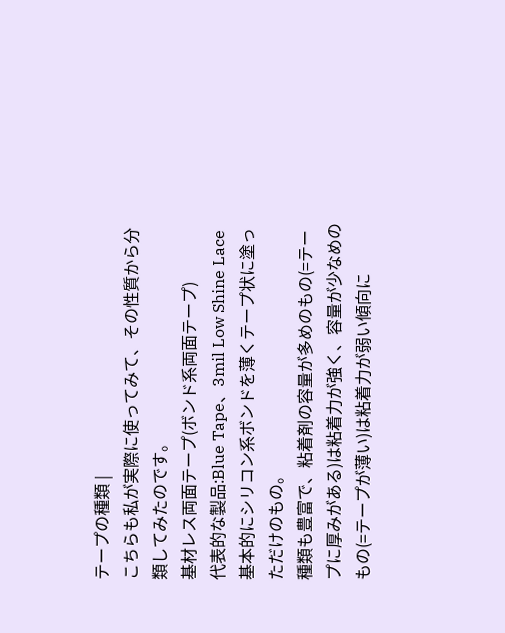テープの種類 |
こちらも私が実際に使ってみて、その性質から分類してみたのです。
基材レス両面テープ(ボンド系両面テープ)
代表的な製品:Blue Tape、3mil Low Shine Lace
基本的にシリコン系ボンドを薄くテープ状に塗っただけのもの。
種類も豊富で、粘着剤の容量が多めのもの(=テープに厚みがある)は粘着力が強く、容量が少なめのもの(=テープが薄い)は粘着力が弱い傾向に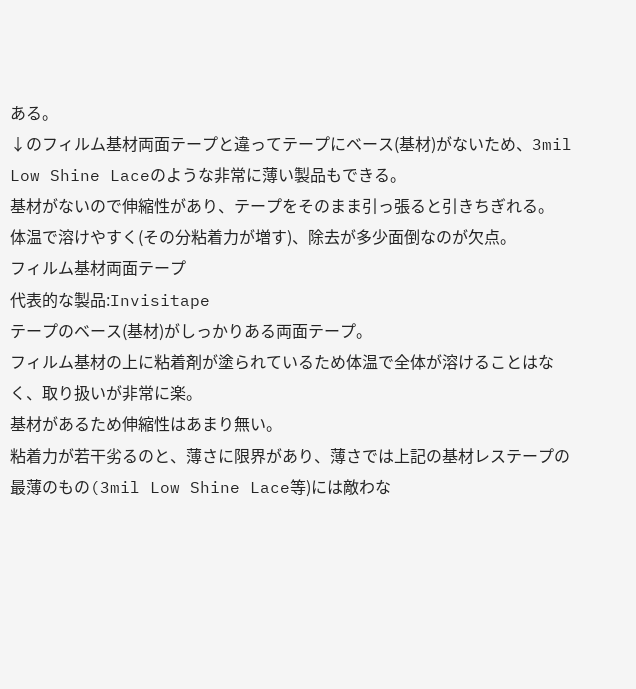ある。
↓のフィルム基材両面テープと違ってテープにベース(基材)がないため、3mil Low Shine Laceのような非常に薄い製品もできる。
基材がないので伸縮性があり、テープをそのまま引っ張ると引きちぎれる。
体温で溶けやすく(その分粘着力が増す)、除去が多少面倒なのが欠点。
フィルム基材両面テープ
代表的な製品:Invisitape
テープのベース(基材)がしっかりある両面テープ。
フィルム基材の上に粘着剤が塗られているため体温で全体が溶けることはなく、取り扱いが非常に楽。
基材があるため伸縮性はあまり無い。
粘着力が若干劣るのと、薄さに限界があり、薄さでは上記の基材レステープの最薄のもの(3mil Low Shine Lace等)には敵わな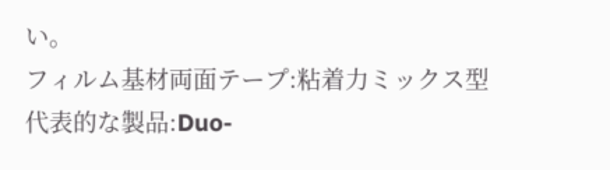い。
フィルム基材両面テープ:粘着力ミックス型
代表的な製品:Duo-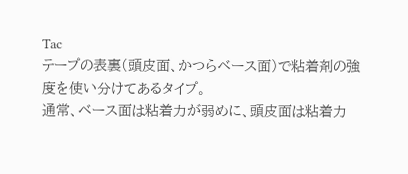Tac
テープの表裏(頭皮面、かつらベース面)で粘着剤の強度を使い分けてあるタイプ。
通常、ベース面は粘着力が弱めに、頭皮面は粘着力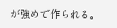が強めで作られる。